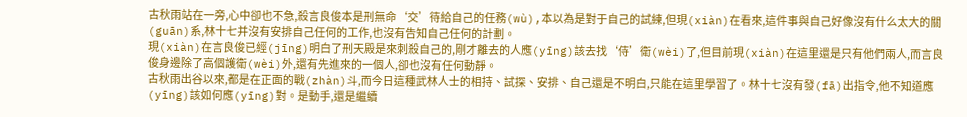古秋雨站在一旁,心中卻也不急,殺言良俊本是刑無命‘交’待給自己的任務(wù),本以為是對于自己的試練,但現(xiàn)在看來,這件事與自己好像沒有什么太大的關(guān)系,林十七并沒有安排自己任何的工作,也沒有告知自己任何的計劃。
現(xiàn)在言良俊已經(jīng)明白了刑天殿是來刺殺自己的,剛才離去的人應(yīng)該去找‘侍’衛(wèi)了,但目前現(xiàn)在這里還是只有他們兩人,而言良俊身邊除了高個護衛(wèi)外,還有先進來的一個人,卻也沒有任何動靜。
古秋雨出谷以來,都是在正面的戰(zhàn)斗,而今日這種武林人士的相持、試探、安排、自己還是不明白,只能在這里學習了。林十七沒有發(fā)出指令,他不知道應(yīng)該如何應(yīng)對。是動手,還是繼續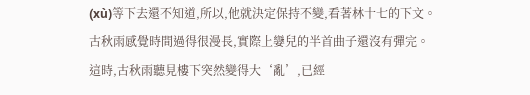(xù)等下去還不知道,所以,他就決定保持不變,看著林十七的下文。
古秋雨感覺時間過得很漫長,實際上孌兒的半首曲子還沒有彈完。
這時,古秋雨聽見樓下突然變得大‘亂’,已經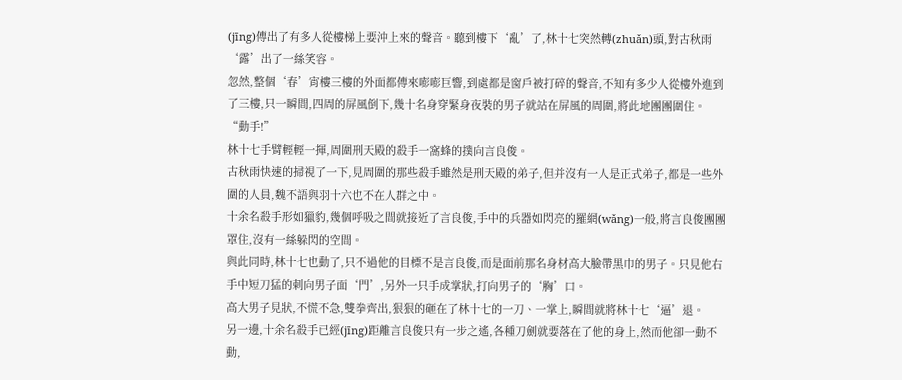(jīng)傳出了有多人從樓梯上要沖上來的聲音。聽到樓下‘亂’了,林十七突然轉(zhuǎn)頭,對古秋雨‘露’出了一絲笑容。
忽然,整個‘春’宵樓三樓的外面都傳來嘭嘭巨響,到處都是窗戶被打碎的聲音,不知有多少人從樓外進到了三樓,只一瞬間,四周的屏風倒下,幾十名身穿緊身夜裝的男子就站在屏風的周圍,將此地團團圍住。
“動手!”
林十七手臂輕輕一揮,周圍刑天殿的殺手一窩蜂的撲向言良俊。
古秋雨快速的掃視了一下,見周圍的那些殺手雖然是刑天殿的弟子,但并沒有一人是正式弟子,都是一些外圍的人員,魏不語與羽十六也不在人群之中。
十余名殺手形如獵豹,幾個呼吸之間就接近了言良俊,手中的兵器如閃亮的羅網(wǎng)一般,將言良俊團團罩住,沒有一絲躲閃的空間。
與此同時,林十七也動了,只不過他的目標不是言良俊,而是面前那名身材高大臉帶黑巾的男子。只見他右手中短刀猛的刺向男子面‘門’,另外一只手成掌狀,打向男子的‘胸’口。
高大男子見狀,不慌不急,雙拳齊出,狠狠的砸在了林十七的一刀、一掌上,瞬間就將林十七‘逼’退。
另一邊,十余名殺手已經(jīng)距離言良俊只有一步之遙,各種刀劍就要落在了他的身上,然而他卻一動不動,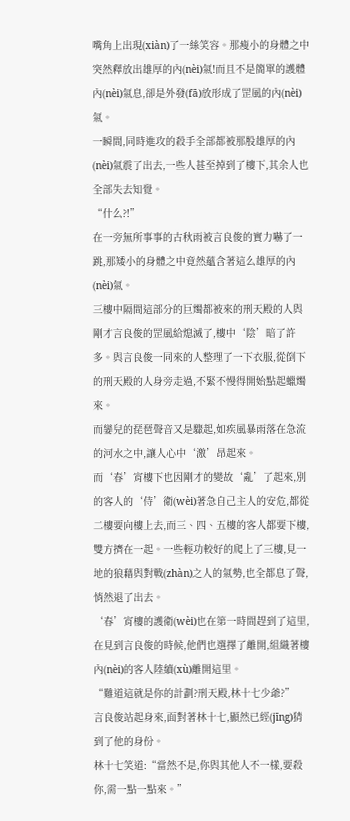嘴角上出現(xiàn)了一絲笑容。那瘦小的身體之中突然釋放出雄厚的內(nèi)氣!而且不是簡單的護體內(nèi)氣息,卻是外發(fā)放形成了罡風的內(nèi)氣。
一瞬間,同時進攻的殺手全部都被那股雄厚的內(nèi)氣震了出去,一些人甚至掉到了樓下,其余人也全部失去知覺。
“什么?!”
在一旁無所事事的古秋雨被言良俊的實力嚇了一跳,那矮小的身體之中竟然蘊含著這么雄厚的內(nèi)氣。
三樓中隔間這部分的巨燭都被來的刑天殿的人與剛才言良俊的罡風給熄滅了,樓中‘陰’暗了許多。與言良俊一同來的人整理了一下衣服,從倒下的刑天殿的人身旁走過,不緊不慢得開始點起蠟燭來。
而孌兒的琵琶聲音又是驟起,如疾風暴雨落在急流的河水之中,讓人心中‘激’昂起來。
而‘春’宵樓下也因剛才的變故‘亂’了起來,別的客人的‘侍’衛(wèi)著急自己主人的安危,都從二樓要向樓上去,而三、四、五樓的客人都要下樓,雙方擠在一起。一些輕功較好的爬上了三樓,見一地的狼藉與對戰(zhàn)之人的氣勢,也全都息了聲,悄然退了出去。
‘春’宵樓的護衛(wèi)也在第一時間趕到了這里,在見到言良俊的時候,他們也選擇了離開,組織著樓內(nèi)的客人陸續(xù)離開這里。
“難道這就是你的計劃?刑天殿,林十七少爺?”
言良俊站起身來,面對著林十七,顯然已經(jīng)猜到了他的身份。
林十七笑道:“當然不是,你與其他人不一樣,要殺你,需一點一點來。”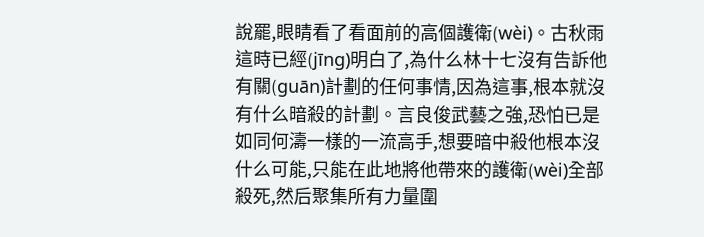說罷,眼睛看了看面前的高個護衛(wèi)。古秋雨這時已經(jīng)明白了,為什么林十七沒有告訴他有關(guān)計劃的任何事情,因為這事,根本就沒有什么暗殺的計劃。言良俊武藝之強,恐怕已是如同何濤一樣的一流高手,想要暗中殺他根本沒什么可能,只能在此地將他帶來的護衛(wèi)全部殺死,然后聚集所有力量圍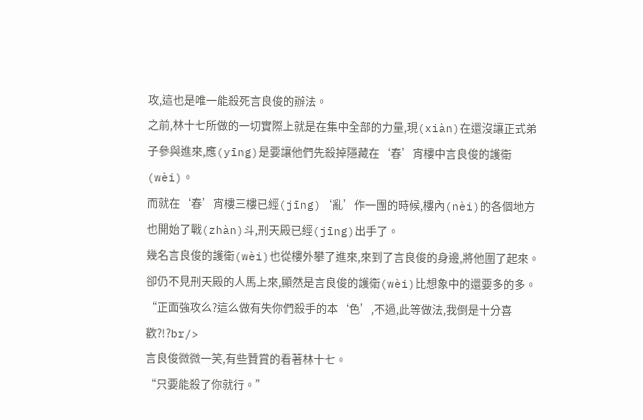攻,這也是唯一能殺死言良俊的辦法。
之前,林十七所做的一切實際上就是在集中全部的力量,現(xiàn)在還沒讓正式弟子參與進來,應(yīng)是要讓他們先殺掉隱藏在‘春’宵樓中言良俊的護衛(wèi)。
而就在‘春’宵樓三樓已經(jīng)‘亂’作一團的時候,樓內(nèi)的各個地方也開始了戰(zhàn)斗,刑天殿已經(jīng)出手了。
幾名言良俊的護衛(wèi)也從樓外攀了進來,來到了言良俊的身邊,將他圍了起來。卻仍不見刑天殿的人馬上來,顯然是言良俊的護衛(wèi)比想象中的還要多的多。
“正面強攻么?這么做有失你們殺手的本‘色’,不過,此等做法,我倒是十分喜歡?!?br/>
言良俊微微一笑,有些贊賞的看著林十七。
“只要能殺了你就行。”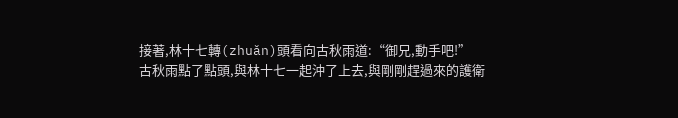接著,林十七轉(zhuǎn)頭看向古秋雨道:“御兄,動手吧!”
古秋雨點了點頭,與林十七一起沖了上去,與剛剛趕過來的護衛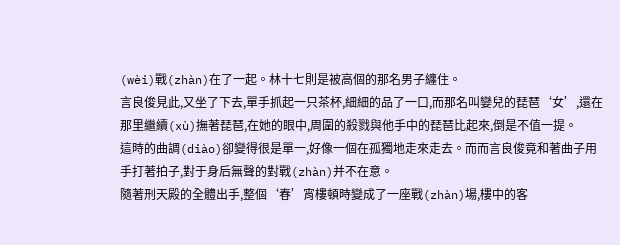(wèi)戰(zhàn)在了一起。林十七則是被高個的那名男子纏住。
言良俊見此,又坐了下去,單手抓起一只茶杯,細細的品了一口,而那名叫孌兒的琵琶‘女’,還在那里繼續(xù)撫著琵琶,在她的眼中,周圍的殺戮與他手中的琵琶比起來,倒是不值一提。
這時的曲調(diào)卻變得很是單一,好像一個在孤獨地走來走去。而而言良俊竟和著曲子用手打著拍子,對于身后無聲的對戰(zhàn)并不在意。
隨著刑天殿的全體出手,整個‘春’宵樓頓時變成了一座戰(zhàn)場,樓中的客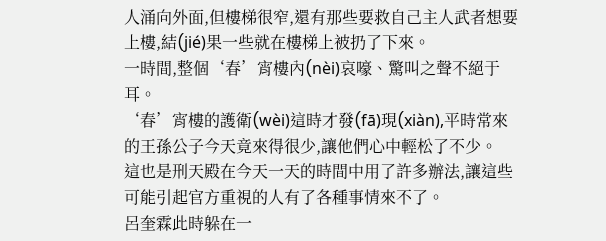人涌向外面,但樓梯很窄,還有那些要救自己主人武者想要上樓,結(jié)果一些就在樓梯上被扔了下來。
一時間,整個‘春’宵樓內(nèi)哀嚎、驚叫之聲不絕于耳。
‘春’宵樓的護衛(wèi)這時才發(fā)現(xiàn),平時常來的王孫公子今天竟來得很少,讓他們心中輕松了不少。
這也是刑天殿在今天一天的時間中用了許多辦法,讓這些可能引起官方重視的人有了各種事情來不了。
呂奎霖此時躲在一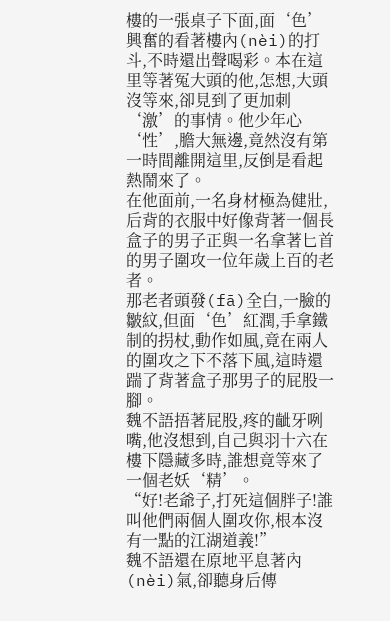樓的一張桌子下面,面‘色’興奮的看著樓內(nèi)的打斗,不時還出聲喝彩。本在這里等著冤大頭的他,怎想,大頭沒等來,卻見到了更加刺‘激’的事情。他少年心‘性’,膽大無邊,竟然沒有第一時間離開這里,反倒是看起熱鬧來了。
在他面前,一名身材極為健壯,后背的衣服中好像背著一個長盒子的男子正與一名拿著匕首的男子圍攻一位年歲上百的老者。
那老者頭發(fā)全白,一臉的皺紋,但面‘色’紅潤,手拿鐵制的拐杖,動作如風,竟在兩人的圍攻之下不落下風,這時還踹了背著盒子那男子的屁股一腳。
魏不語捂著屁股,疼的齜牙咧嘴,他沒想到,自己與羽十六在樓下隱藏多時,誰想竟等來了一個老妖‘精’。
“好!老爺子,打死這個胖子!誰叫他們兩個人圍攻你,根本沒有一點的江湖道義!”
魏不語還在原地平息著內(nèi)氣,卻聽身后傳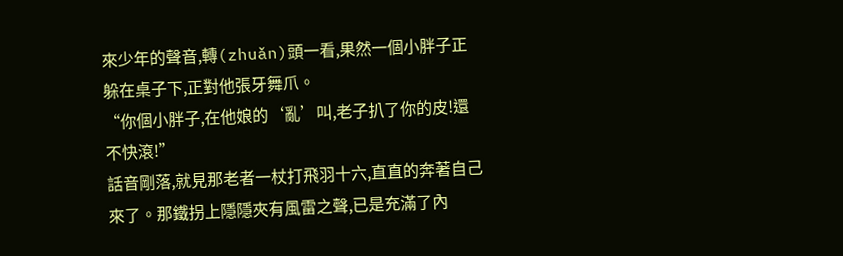來少年的聲音,轉(zhuǎn)頭一看,果然一個小胖子正躲在桌子下,正對他張牙舞爪。
“你個小胖子,在他娘的‘亂’叫,老子扒了你的皮!還不快滾!”
話音剛落,就見那老者一杖打飛羽十六,直直的奔著自己來了。那鐵拐上隱隱夾有風雷之聲,已是充滿了內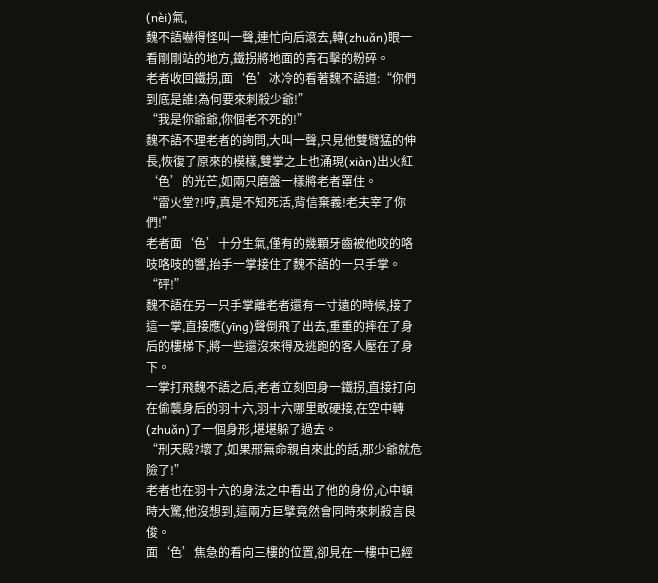(nèi)氣,
魏不語嚇得怪叫一聲,連忙向后滾去,轉(zhuǎn)眼一看剛剛站的地方,鐵拐將地面的青石擊的粉碎。
老者收回鐵拐,面‘色’冰冷的看著魏不語道:“你們到底是誰!為何要來刺殺少爺!”
“我是你爺爺,你個老不死的!”
魏不語不理老者的詢問,大叫一聲,只見他雙臂猛的伸長,恢復了原來的模樣,雙掌之上也涌現(xiàn)出火紅‘色’的光芒,如兩只磨盤一樣將老者罩住。
“雷火堂?!哼,真是不知死活,背信棄義!老夫宰了你們!”
老者面‘色’十分生氣,僅有的幾顆牙齒被他咬的咯吱咯吱的響,抬手一掌接住了魏不語的一只手掌。
“砰!”
魏不語在另一只手掌離老者還有一寸遠的時候,接了這一掌,直接應(yīng)聲倒飛了出去,重重的摔在了身后的樓梯下,將一些還沒來得及逃跑的客人壓在了身下。
一掌打飛魏不語之后,老者立刻回身一鐵拐,直接打向在偷襲身后的羽十六,羽十六哪里敢硬接,在空中轉(zhuǎn)了一個身形,堪堪躲了過去。
“刑天殿?壞了,如果邢無命親自來此的話,那少爺就危險了!”
老者也在羽十六的身法之中看出了他的身份,心中頓時大驚,他沒想到,這兩方巨擘竟然會同時來刺殺言良俊。
面‘色’焦急的看向三樓的位置,卻見在一樓中已經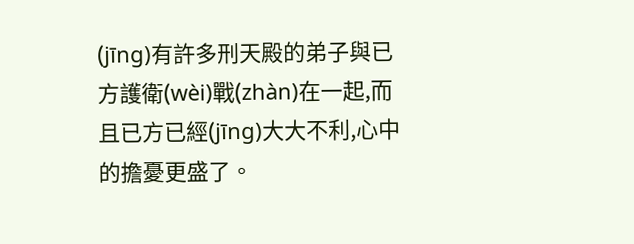(jīng)有許多刑天殿的弟子與已方護衛(wèi)戰(zhàn)在一起,而且已方已經(jīng)大大不利,心中的擔憂更盛了。